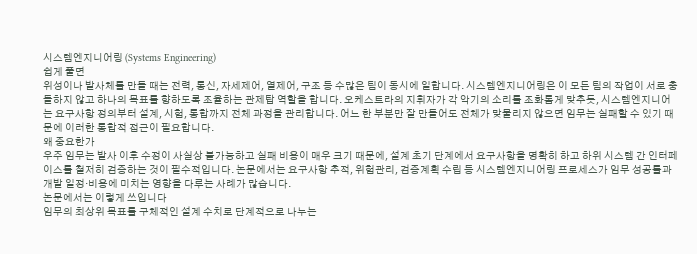시스템엔지니어링 (Systems Engineering)
쉽게 풀면
위성이나 발사체를 만들 때는 전력, 통신, 자세제어, 열제어, 구조 등 수많은 팀이 동시에 일합니다. 시스템엔지니어링은 이 모든 팀의 작업이 서로 충돌하지 않고 하나의 목표를 향하도록 조율하는 관제탑 역할을 합니다. 오케스트라의 지휘자가 각 악기의 소리를 조화롭게 맞추듯, 시스템엔지니어는 요구사항 정의부터 설계, 시험, 통합까지 전체 과정을 관리합니다. 어느 한 부분만 잘 만들어도 전체가 맞물리지 않으면 임무는 실패할 수 있기 때문에 이러한 통합적 접근이 필요합니다.
왜 중요한가
우주 임무는 발사 이후 수정이 사실상 불가능하고 실패 비용이 매우 크기 때문에, 설계 초기 단계에서 요구사항을 명확히 하고 하위 시스템 간 인터페이스를 철저히 검증하는 것이 필수적입니다. 논문에서는 요구사항 추적, 위험관리, 검증계획 수립 등 시스템엔지니어링 프로세스가 임무 성공률과 개발 일정·비용에 미치는 영향을 다루는 사례가 많습니다.
논문에서는 이렇게 쓰입니다
임무의 최상위 목표를 구체적인 설계 수치로 단계적으로 나누는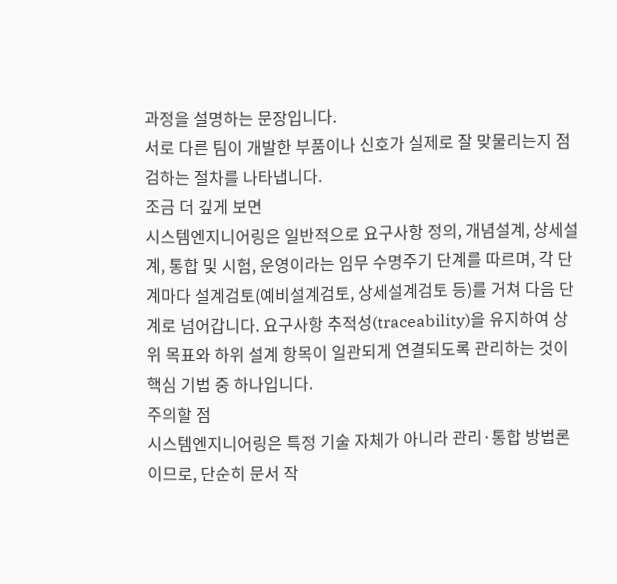과정을 설명하는 문장입니다.
서로 다른 팀이 개발한 부품이나 신호가 실제로 잘 맞물리는지 점검하는 절차를 나타냅니다.
조금 더 깊게 보면
시스템엔지니어링은 일반적으로 요구사항 정의, 개념설계, 상세설계, 통합 및 시험, 운영이라는 임무 수명주기 단계를 따르며, 각 단계마다 설계검토(예비설계검토, 상세설계검토 등)를 거쳐 다음 단계로 넘어갑니다. 요구사항 추적성(traceability)을 유지하여 상위 목표와 하위 설계 항목이 일관되게 연결되도록 관리하는 것이 핵심 기법 중 하나입니다.
주의할 점
시스템엔지니어링은 특정 기술 자체가 아니라 관리·통합 방법론이므로, 단순히 문서 작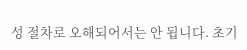성 절차로 오해되어서는 안 됩니다. 초기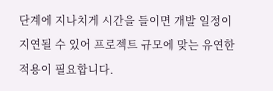단계에 지나치게 시간을 들이면 개발 일정이 지연될 수 있어 프로젝트 규모에 맞는 유연한 적용이 필요합니다.